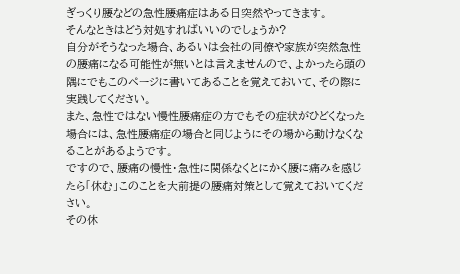ぎっくり腰などの急性腰痛症はある日突然やってきます。
そんなときはどう対処すればいいのでしょうか?
自分がそうなった場合、あるいは会社の同僚や家族が突然急性の腰痛になる可能性が無いとは言えませんので、よかったら頭の隅にでもこのページに書いてあることを覚えておいて、その際に実践してください。
また、急性ではない慢性腰痛症の方でもその症状がひどくなった場合には、急性腰痛症の場合と同じようにその場から動けなくなることがあるようです。
ですので、腰痛の慢性・急性に関係なくとにかく腰に痛みを感じたら「休む」このことを大前提の腰痛対策として覚えておいてください。
その休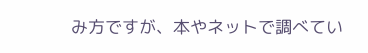み方ですが、本やネットで調べてい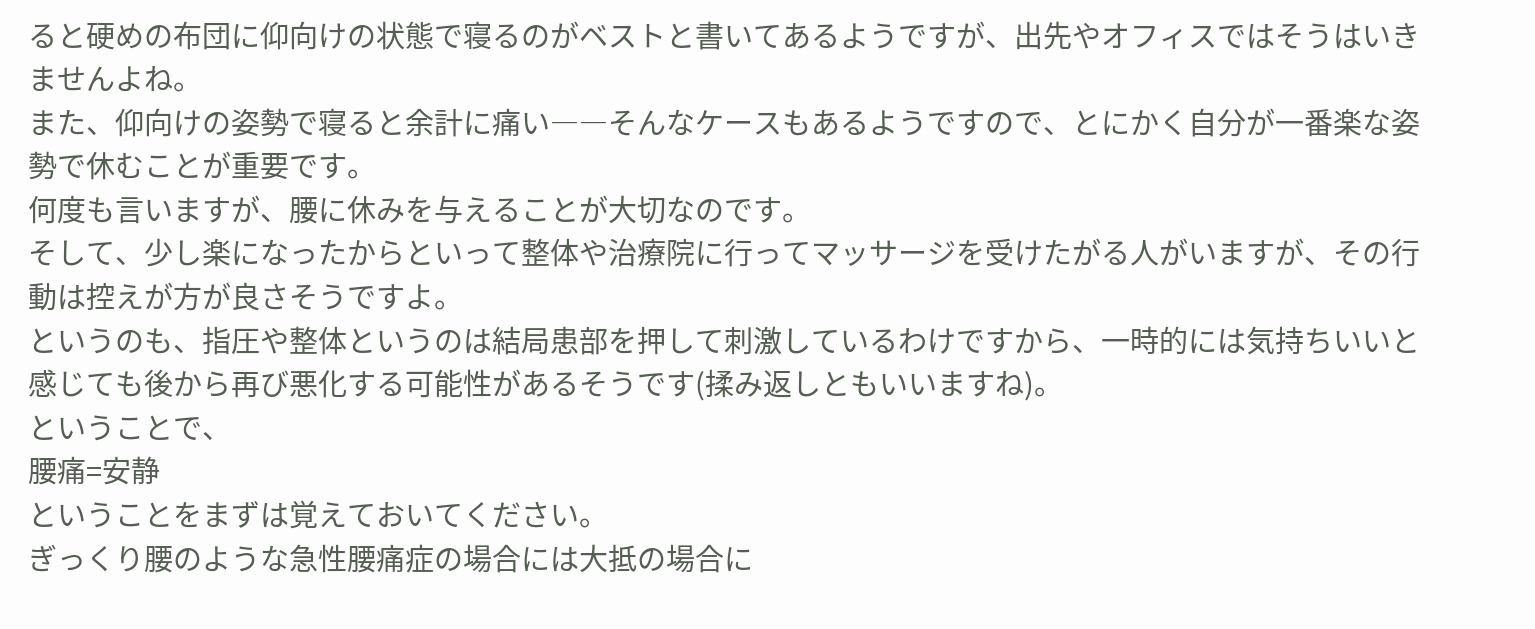ると硬めの布団に仰向けの状態で寝るのがベストと書いてあるようですが、出先やオフィスではそうはいきませんよね。
また、仰向けの姿勢で寝ると余計に痛い――そんなケースもあるようですので、とにかく自分が一番楽な姿勢で休むことが重要です。
何度も言いますが、腰に休みを与えることが大切なのです。
そして、少し楽になったからといって整体や治療院に行ってマッサージを受けたがる人がいますが、その行動は控えが方が良さそうですよ。
というのも、指圧や整体というのは結局患部を押して刺激しているわけですから、一時的には気持ちいいと感じても後から再び悪化する可能性があるそうです(揉み返しともいいますね)。
ということで、
腰痛=安静
ということをまずは覚えておいてください。
ぎっくり腰のような急性腰痛症の場合には大抵の場合に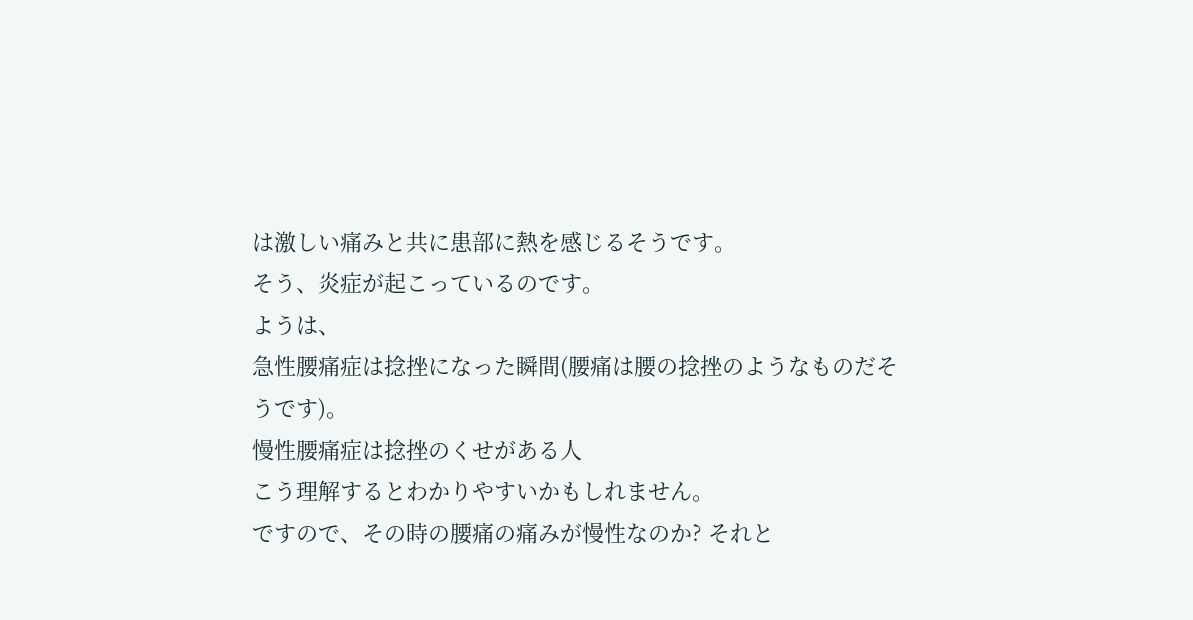は激しい痛みと共に患部に熱を感じるそうです。
そう、炎症が起こっているのです。
ようは、
急性腰痛症は捻挫になった瞬間(腰痛は腰の捻挫のようなものだそうです)。
慢性腰痛症は捻挫のくせがある人
こう理解するとわかりやすいかもしれません。
ですので、その時の腰痛の痛みが慢性なのか? それと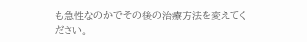も急性なのかでその後の治療方法を変えてください。